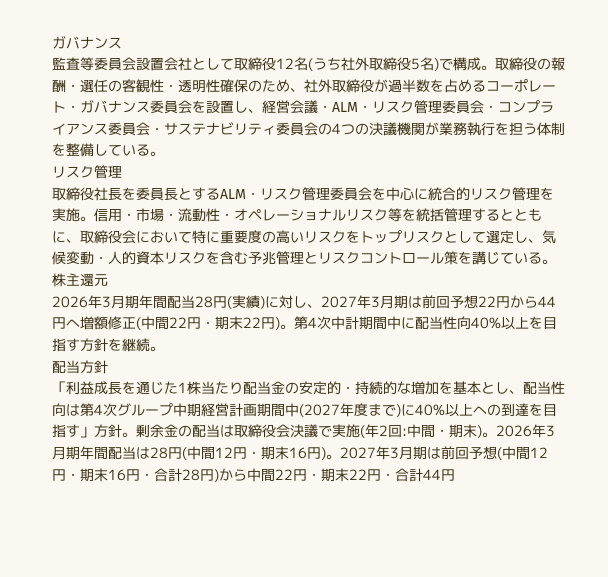ガバナンス
監査等委員会設置会社として取締役12名(うち社外取締役5名)で構成。取締役の報酬・選任の客観性・透明性確保のため、社外取締役が過半数を占めるコーポレート・ガバナンス委員会を設置し、経営会議・ALM・リスク管理委員会・コンプライアンス委員会・サステナビリティ委員会の4つの決議機関が業務執行を担う体制を整備している。
リスク管理
取締役社長を委員長とするALM・リスク管理委員会を中心に統合的リスク管理を実施。信用・市場・流動性・オペレーショナルリスク等を統括管理するとともに、取締役会において特に重要度の高いリスクをトップリスクとして選定し、気候変動・人的資本リスクを含む予兆管理とリスクコントロール策を講じている。
株主還元
2026年3月期年間配当28円(実績)に対し、2027年3月期は前回予想22円から44円へ増額修正(中間22円・期末22円)。第4次中計期間中に配当性向40%以上を目指す方針を継続。
配当方針
「利益成長を通じた1株当たり配当金の安定的・持続的な増加を基本とし、配当性向は第4次グループ中期経営計画期間中(2027年度まで)に40%以上への到達を目指す」方針。剰余金の配当は取締役会決議で実施(年2回:中間・期末)。2026年3月期年間配当は28円(中間12円・期末16円)。2027年3月期は前回予想(中間12円・期末16円・合計28円)から中間22円・期末22円・合計44円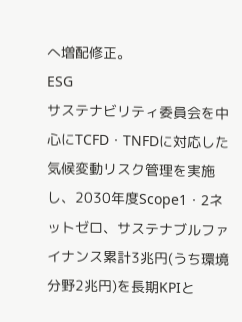へ増配修正。
ESG
サステナビリティ委員会を中心にTCFD・TNFDに対応した気候変動リスク管理を実施し、2030年度Scope1・2ネットゼロ、サステナブルファイナンス累計3兆円(うち環境分野2兆円)を長期KPIと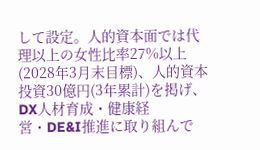して設定。人的資本面では代理以上の女性比率27%以上(2028年3月末目標)、人的資本投資30億円(3年累計)を掲げ、DX人材育成・健康経営・DE&I推進に取り組んで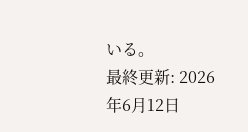いる。
最終更新: 2026年6月12日